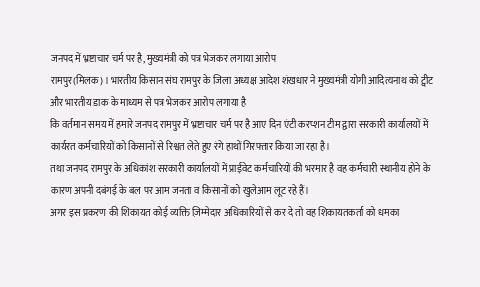जनपद में भ्रष्टाचार चर्म पर है, मुख्यमंत्री को पत्र भेजकर लगाया आरोप
रामपुर(मिलक) । भारतीय किसान संघ रामपुर के जिला अध्यक्ष आदेश शंखधार ने मुख्यमंत्री योगी आदित्यनाथ को ट्वीट और भारतीय डाक के माध्यम से पत्र भेजकर आरोप लगाया है
कि वर्तमान समय में हमारे जनपद रामपुर में भ्रष्टाचार चर्म पर है आए दिन एंटी करप्शन टीम द्वारा सरकारी कार्यालयों में कार्यरत कर्मचारियों को किसानों से रिश्वत लेते हुए रंगे हाथों गिरफ्तार किया जा रहा है।
तथा जनपद रामपुर के अधिकांश सरकारी कार्यालयों में प्राईवेट कर्मचारियों की भरमार है वह कर्मचारी स्थानीय होने के कारण अपनी दबंगई के बल पर आम जनता व किसानों को खुलेआम लूट रहे हैं।
अगर इस प्रकरण की शिकायत कोई व्यक्ति ज़िम्मेदार अधिकारियों से कर दे तो वह शिकायतकर्ता को धमका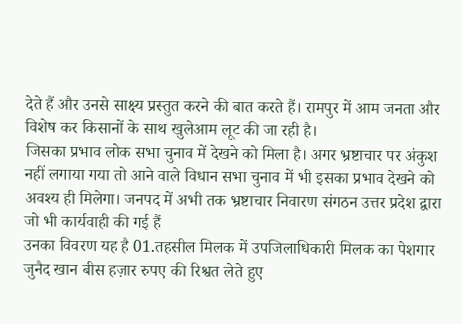देते हैं और उनसे साक्ष्य प्रस्तुत करने की बात करते हैं। रामपुर में आम जनता और विशेष कर किसानों के साथ खुलेआम लूट की जा रही है।
जिसका प्रभाव लोक सभा चुनाव में देखने को मिला है। अगर भ्रष्टाचार पर अंकुश नहीं लगाया गया तो आने वाले विधान सभा चुनाव में भी इसका प्रभाव देखने को अवश्य ही मिलेगा। जनपद में अभी तक भ्रष्टाचार निवारण संगठन उत्तर प्रदेश द्वारा जो भी कार्यवाही की गई हैं
उनका विवरण यह है 01.तहसील मिलक में उपजिलाधिकारी मिलक का पेशगार जुनैद खान बीस हज़ार रुपए की रिश्वत लेते हुए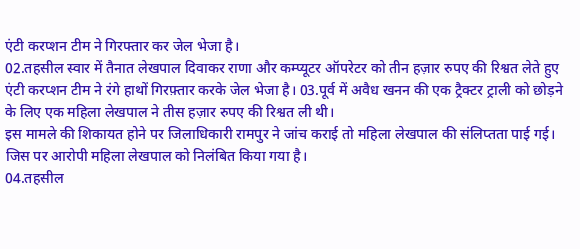एंटी करप्शन टीम ने गिरफ्तार कर जेल भेजा है।
02.तहसील स्वार में तैनात लेखपाल दिवाकर राणा और कम्प्यूटर ऑपरेटर को तीन हज़ार रुपए की रिश्वत लेते हुए एंटी करप्शन टीम ने रंगे हाथों गिरफ़्तार करके जेल भेजा है। 03.पूर्व में अवैध खनन की एक ट्रैक्टर ट्राली को छोड़ने के लिए एक महिला लेखपाल ने तीस हज़ार रुपए की रिश्वत ली थी।
इस मामले की शिकायत होने पर जिलाधिकारी रामपुर ने जांच कराई तो महिला लेखपाल की संलिप्तता पाई गई। जिस पर आरोपी महिला लेखपाल को निलंबित किया गया है।
04.तहसील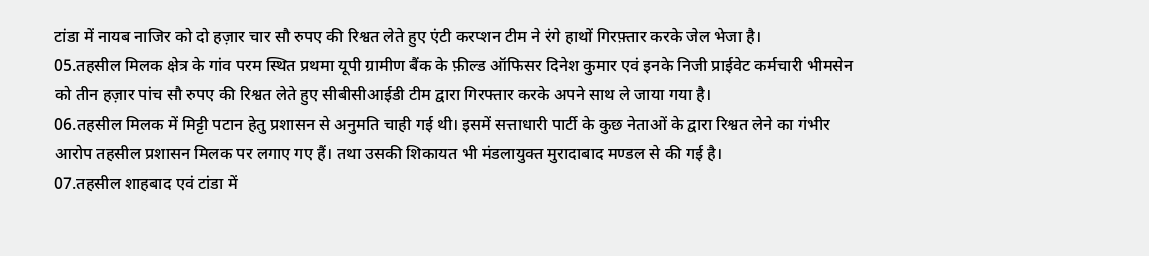टांडा में नायब नाजिर को दो हज़ार चार सौ रुपए की रिश्वत लेते हुए एंटी करप्शन टीम ने रंगे हाथों गिरफ़्तार करके जेल भेजा है।
05.तहसील मिलक क्षेत्र के गांव परम स्थित प्रथमा यूपी ग्रामीण बैंक के फ़ील्ड ऑफिसर दिनेश कुमार एवं इनके निजी प्राईवेट कर्मचारी भीमसेन को तीन हज़ार पांच सौ रुपए की रिश्वत लेते हुए सीबीसीआईडी टीम द्वारा गिरफ्तार करके अपने साथ ले जाया गया है।
06.तहसील मिलक में मिट्टी पटान हेतु प्रशासन से अनुमति चाही गई थी। इसमें सत्ताधारी पार्टी के कुछ नेताओं के द्वारा रिश्वत लेने का गंभीर आरोप तहसील प्रशासन मिलक पर लगाए गए हैं। तथा उसकी शिकायत भी मंडलायुक्त मुरादाबाद मण्डल से की गई है।
07.तहसील शाहबाद एवं टांडा में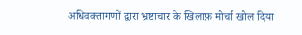अधिवक्तागणों द्वारा भ्रष्टाचार के खिलाफ़ मोर्चा खोल दिया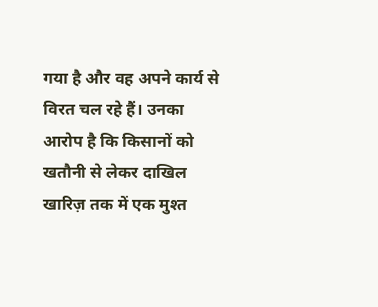गया है और वह अपने कार्य से विरत चल रहे हैं। उनका आरोप है कि किसानों को खतौनी से लेकर दाखिल खारिज़ तक में एक मुश्त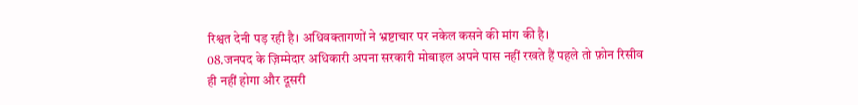रिश्वत देनी पड़ रही है। अधिवक्तागणों ने भ्रष्टाचार पर नकेल कसने की मांग की है।
08.जनपद के ज़िम्मेदार अधिकारी अपना सरकारी मोबाइल अपने पास नहीं रखते हैं पहले तो फ़ोन रिसीव ही नहीं होगा और दूसरी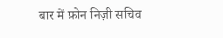बार में फ़ोन निज़ी सचिव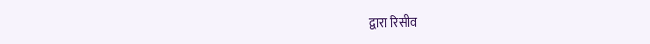द्वारा रिसीव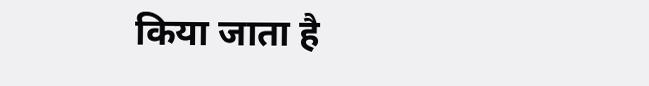किया जाता है